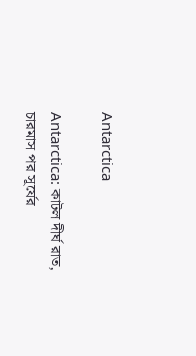Antarctica

Antarctica: কাটল দীর্ঘ রাত, চারমাস পর সূর্যের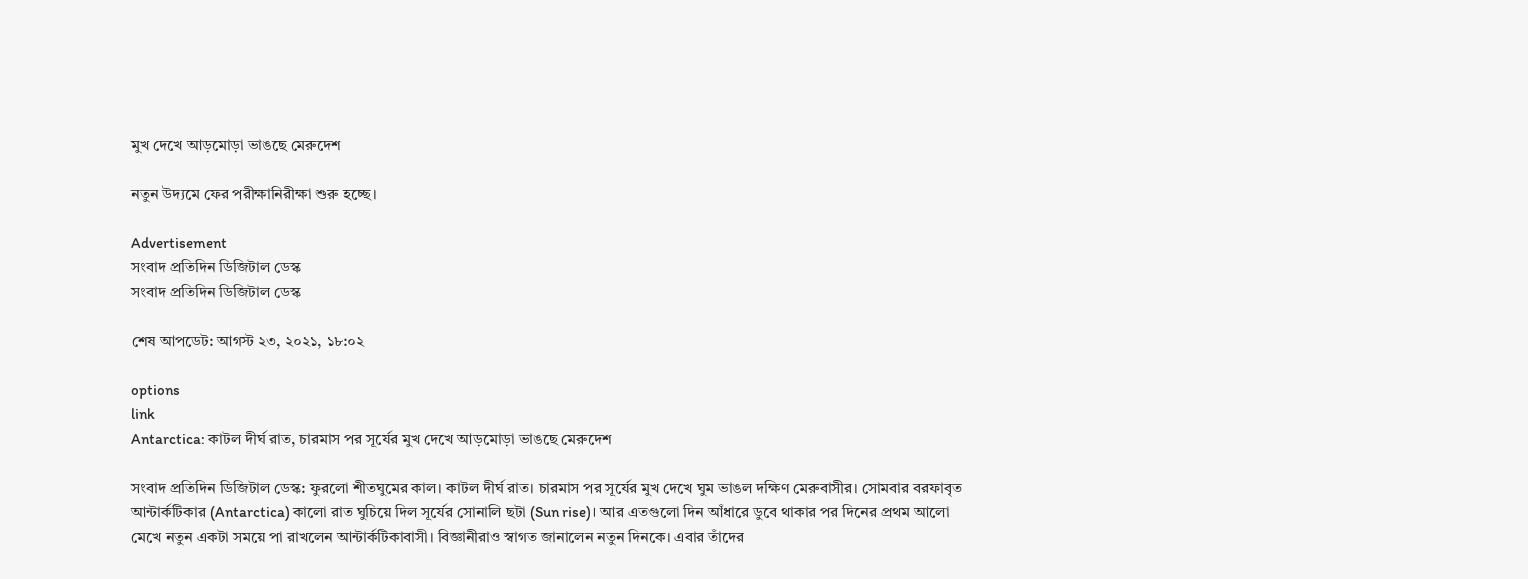মুখ দেখে আড়মোড়া ভাঙছে মেরুদেশ

নতুন উদ্যমে ফের পরীক্ষানিরীক্ষা শুরু হচ্ছে।

Advertisement
সংবাদ প্রতিদিন ডিজিটাল ডেস্ক
সংবাদ প্রতিদিন ডিজিটাল ডেস্ক

শেষ আপডেট: আগস্ট ২৩, ২০২১, ১৮:০২

options
link
Antarctica: কাটল দীর্ঘ রাত, চারমাস পর সূর্যের মুখ দেখে আড়মোড়া ভাঙছে মেরুদেশ

সংবাদ প্রতিদিন ডিজিটাল ডেস্ক: ফুরলো শীতঘুমের কাল। কাটল দীর্ঘ রাত। চারমাস পর সূর্যের মুখ দেখে ঘুম ভাঙল দক্ষিণ মেরুবাসীর। সোমবার বরফাবৃত আন্টার্কটিকার (Antarctica) কালো রাত ঘুচিয়ে দিল সূর্যের সোনালি ছটা (Sun rise)। আর এতগুলো দিন আঁধারে ডুবে থাকার পর দিনের প্রথম আলো মেখে নতুন একটা সময়ে পা রাখলেন আন্টার্কটিকাবাসী। বিজ্ঞানীরাও স্বাগত জানালেন নতুন দিনকে। এবার তাঁদের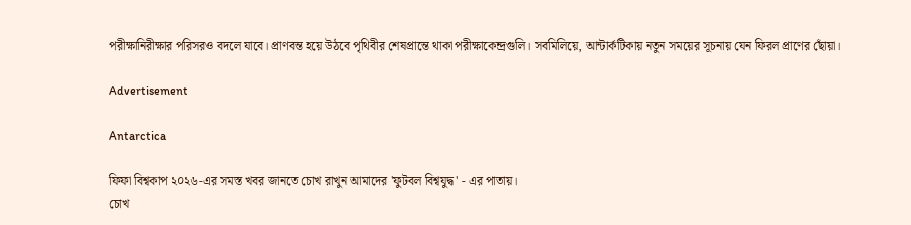পরীক্ষানিরীক্ষার পরিসরও বদলে যাবে। প্রাণবন্ত হয়ে উঠবে পৃথিবীর শেষপ্রান্তে থাকা পরীক্ষাকেন্দ্রগুলি। সবমিলিয়ে, আন্টার্কটিকায় নতুন সময়ের সূচনায় যেন ফিরল প্রাণের ছোঁয়া।

Advertisement

Antarctica

ফিফা বিশ্বকাপ ২০২৬-এর সমস্ত খবর জানতে চোখ রাখুন আমাদের 'ফুটবল বিশ্বযুদ্ধ' - এর পাতায়।
চোখ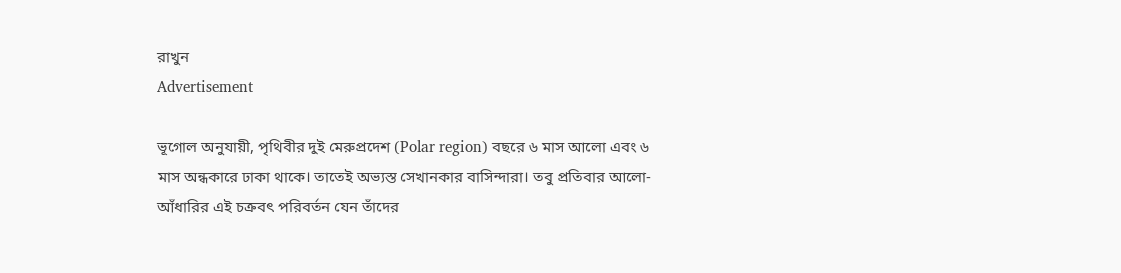রাখুন
Advertisement

ভূগোল অনুযায়ী, পৃথিবীর দুই মেরুপ্রদেশ (Polar region) বছরে ৬ মাস আলো এবং ৬ মাস অন্ধকারে ঢাকা থাকে। তাতেই অভ্যস্ত সেখানকার বাসিন্দারা। তবু প্রতিবার আলো-আঁধারির এই চক্রবৎ পরিবর্তন যেন তাঁদের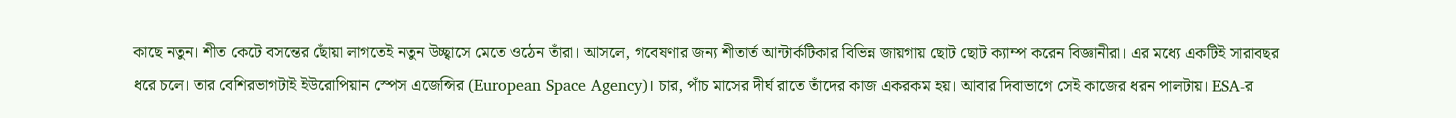কাছে নতুন। শীত কেটে বসন্তের ছোঁয়া লাগতেই নতুন উচ্ছ্বাসে মেতে ওঠেন তাঁরা। আসলে, গবেষণার জন্য শীতার্ত আন্টার্কটিকার বিভিন্ন জায়গায় ছোট ছোট ক্যাম্প করেন বিজ্ঞানীরা। এর মধ্যে একটিই সারাবছর ধরে চলে। তার বেশিরভাগটাই ইউরোপিয়ান স্পেস এজেন্সির (European Space Agency)। চার, পাঁচ মাসের দীর্ঘ রাতে তাঁদের কাজ একরকম হয়। আবার দিবাভাগে সেই কাজের ধরন পালটায়। ESA-র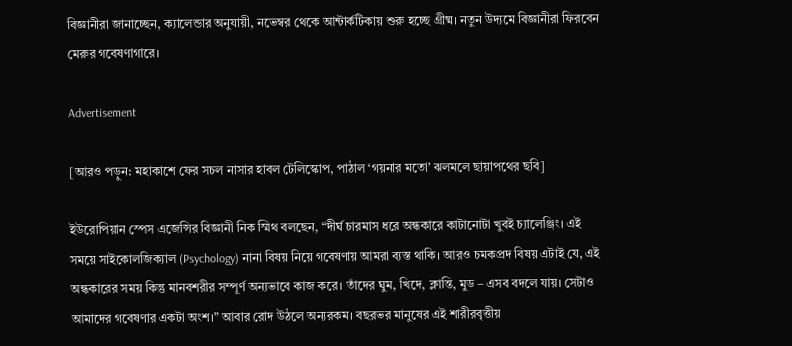বিজ্ঞানীরা জানাচ্ছেন, ক্যালেন্ডার অনুযায়ী, নভেম্বর থেকে আন্টার্কটিকায় শুরু হচ্ছে গ্রীষ্ম। নতুন উদ্যমে বিজ্ঞানীরা ফিরবেন মেরুর গবেষণাগারে।

Advertisement

[আরও পড়ুন: মহাকাশে ফের সচল নাসার হাবল টেলিস্কোপ, পাঠাল ‘গয়নার মতো’ ঝলমলে ছায়াপথের ছবি]

ইউরোপিয়ান স্পেস এজেন্সির বিজ্ঞানী নিক স্মিথ বলছেন, “দীর্ঘ চারমাস ধরে অন্ধকারে কাটানোটা খুবই চ্যালেঞ্জিং। এই সময়ে সাইকোলজিক্যাল (Psychology) নানা বিষয় নিয়ে গবেষণায় আমরা ব্যস্ত থাকি। আরও চমকপ্রদ বিষয় এটাই যে, এই অন্ধকারের সময় কিন্তু মানবশরীর সম্পূর্ণ অন্যভাবে কাজ করে। তাঁদের ঘুম, খিদে, ক্লান্তি, মুড – এসব বদলে যায়। সেটাও আমাদের গবেষণার একটা অংশ।” আবার রোদ উঠলে অন্যরকম। বছরভর মানুষের এই শারীরবৃত্তীয়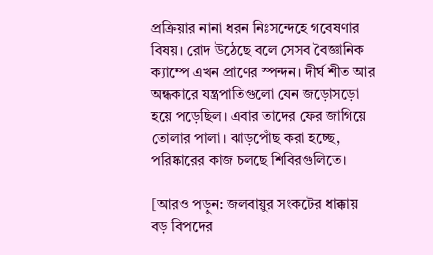প্রক্রিয়ার নানা ধরন নিঃসন্দেহে গবেষণার বিষয়। রোদ উঠেছে বলে সেসব বৈজ্ঞানিক ক্যাম্পে এখন প্রাণের স্পন্দন। দীর্ঘ শীত আর অন্ধকারে যন্ত্রপাতিগুলো যেন জড়োসড়ো হয়ে পড়েছিল। এবার তাদের ফের জাগিয়ে তোলার পালা। ঝাড়পোঁছ করা হচ্ছে, পরিষ্কারের কাজ চলছে শিবিরগুলিতে।

[আরও পড়ুন: জলবায়ুর সংকটের ধাক্কায় বড় বিপদের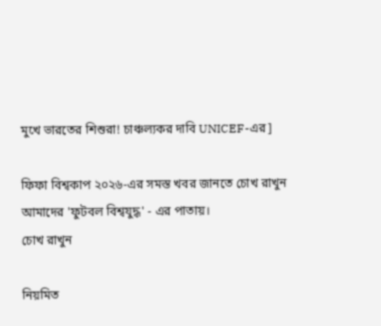মুখে ভারতের শিশুরা! চাঞ্চল্যকর দাবি UNICEF-এর]

ফিফা বিশ্বকাপ ২০২৬-এর সমস্ত খবর জানতে চোখ রাখুন আমাদের 'ফুটবল বিশ্বযুদ্ধ' - এর পাতায়।
চোখ রাখুন

নিয়মিত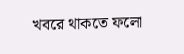খবরে থাকতে ফলো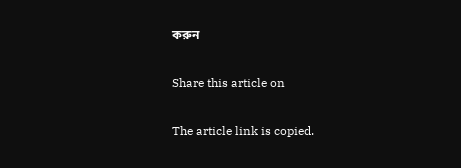করুন

Share this article on

The article link is copied.